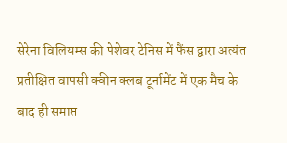सेरेना विलियम्स की पेशेवर टेनिस में फैंस द्वारा अत्यंत प्रतीक्षित वापसी क्वीन क्लब टूर्नामेंट में एक मैच के बाद ही समाप्त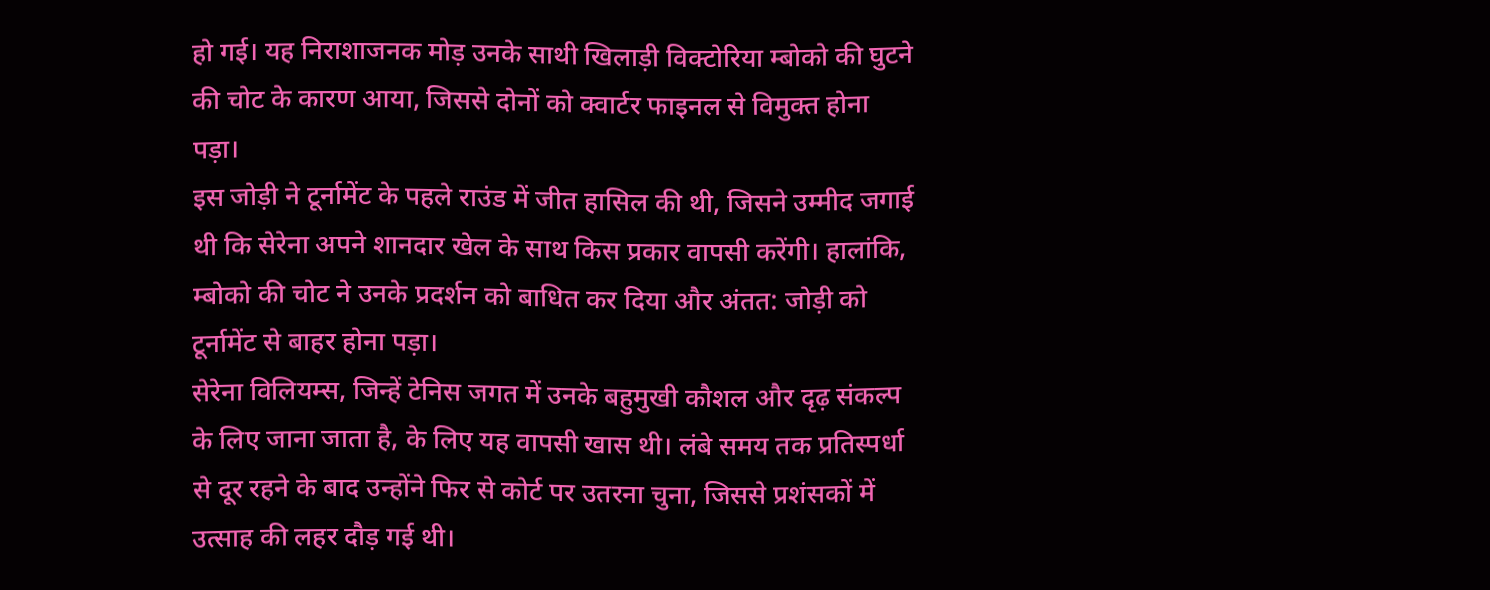हो गई। यह निराशाजनक मोड़ उनके साथी खिलाड़ी विक्टोरिया म्बोको की घुटने की चोट के कारण आया, जिससे दोनों को क्वार्टर फाइनल से विमुक्त होना पड़ा।
इस जोड़ी ने टूर्नामेंट के पहले राउंड में जीत हासिल की थी, जिसने उम्मीद जगाई थी कि सेरेना अपने शानदार खेल के साथ किस प्रकार वापसी करेंगी। हालांकि, म्बोको की चोट ने उनके प्रदर्शन को बाधित कर दिया और अंतत: जोड़ी को टूर्नामेंट से बाहर होना पड़ा।
सेरेना विलियम्स, जिन्हें टेनिस जगत में उनके बहुमुखी कौशल और दृढ़ संकल्प के लिए जाना जाता है, के लिए यह वापसी खास थी। लंबे समय तक प्रतिस्पर्धा से दूर रहने के बाद उन्होंने फिर से कोर्ट पर उतरना चुना, जिससे प्रशंसकों में उत्साह की लहर दौड़ गई थी।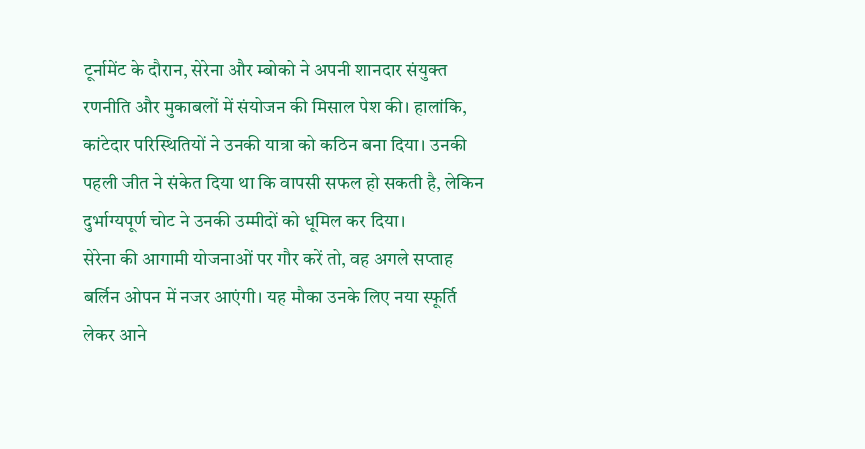टूर्नामेंट के दौरान, सेरेना और म्बोको ने अपनी शानदार संयुक्त रणनीति और मुकाबलों में संयोजन की मिसाल पेश की। हालांकि, कांटेदार परिस्थितियों ने उनकी यात्रा को कठिन बना दिया। उनकी पहली जीत ने संकेत दिया था कि वापसी सफल हो सकती है, लेकिन दुर्भाग्यपूर्ण चोट ने उनकी उम्मीदों को धूमिल कर दिया।
सेरेना की आगामी योजनाओं पर गौर करें तो, वह अगले सप्ताह बर्लिन ओपन में नजर आएंगी। यह मौका उनके लिए नया स्फूर्ति लेकर आने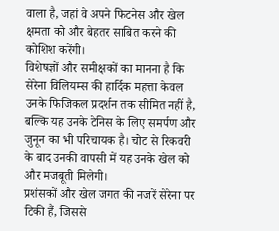वाला है, जहां वे अपने फिटनेस और खेल क्षमता को और बेहतर साबित करने की कोशिश करेंगी।
विशेषज्ञों और समीक्षकों का मानना है कि सेरेना विलियम्स की हार्दिक महत्ता केवल उनके फिजिकल प्रदर्शन तक सीमित नहीं है, बल्कि यह उनके टेनिस के लिए समर्पण और जुनून का भी परिचायक है। चोट से रिकवरी के बाद उनकी वापसी में यह उनके खेल को और मजबूती मिलेगी।
प्रशंसकों और खेल जगत की नजरें सेरेना पर टिकी हैं, जिससे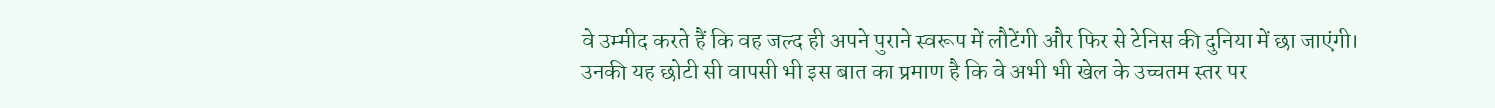वे उम्मीद करते हैं कि वह जल्द ही अपने पुराने स्वरूप में लौटेंगी और फिर से टेनिस की दुनिया में छा जाएंगी। उनकी यह छोटी सी वापसी भी इस बात का प्रमाण है कि वे अभी भी खेल के उच्चतम स्तर पर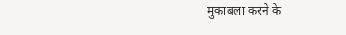मुकाबला करने के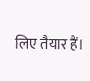लिए तैयार हैं।